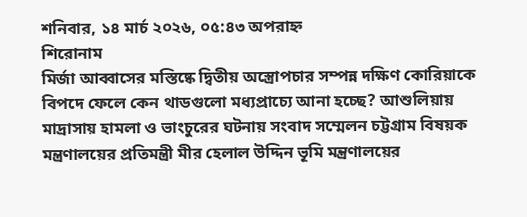শনিবার, ১৪ মার্চ ২০২৬, ০৫:৪৩ অপরাহ্ন
শিরোনাম
মির্জা আব্বাসের মস্তিষ্কে দ্বিতীয় অস্ত্রোপচার সম্পন্ন দক্ষিণ কোরিয়াকে বিপদে ফেলে কেন থাডগুলো মধ্যপ্রাচ্যে আনা হচ্ছে? আশুলিয়ায় মাদ্রাসায় হামলা ও ভাংচুরের ঘটনায় সংবাদ সম্মেলন চট্টগ্রাম বিষয়ক মন্ত্রণালয়ের প্রতিমন্ত্রী মীর হেলাল উদ্দিন ভূমি মন্ত্রণালয়ের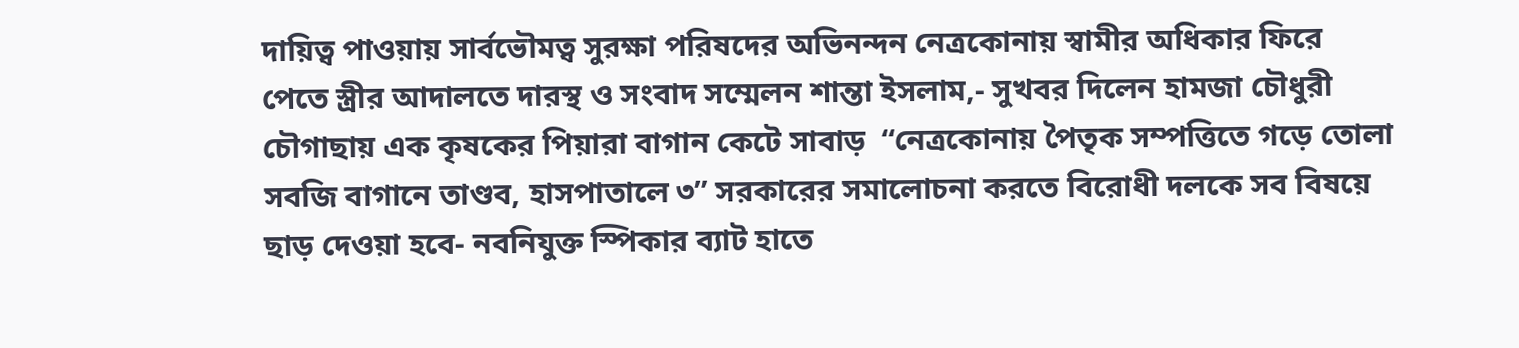দায়িত্ব পাওয়ায় সার্বভৌমত্ব সুরক্ষা পরিষদের অভিনন্দন নেত্রকোনায় স্বামীর অধিকার ফিরে পেতে স্ত্রীর আদালতে দারস্থ ও সংবাদ সম্মেলন শান্তা ইসলাম,- সুখবর দিলেন হামজা চৌধুরী চৌগাছায় এক কৃষকের পিয়ারা বাগান কেটে সাবাড়  “নেত্রকোনায় পৈতৃক সম্পত্তিতে গড়ে তোলা সবজি বাগানে তাণ্ডব, হাসপাতালে ৩” সরকারের সমালোচনা করতে বিরোধী দলকে সব বিষয়ে ছাড় দেওয়া হবে- নবনিযুক্ত স্পিকার ব্যাট হাতে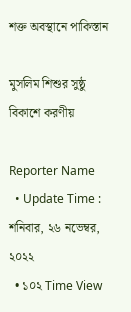শক্ত অবস্থানে পাকিস্তান

মুসলিম শিশুর সুষ্ঠু বিকাশে করণীয়

Reporter Name
  • Update Time : শনিবার, ২৬ নভেম্বর, ২০২২
  • ১০২ Time View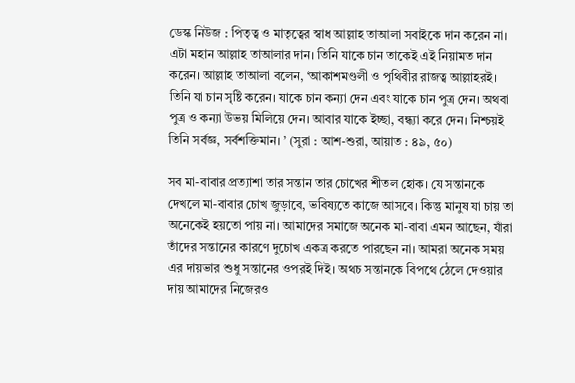ডেস্ক নিউজ : পিতৃত্ব ও মাতৃত্বের স্বাধ আল্লাহ তাআলা সবাইকে দান করেন না। এটা মহান আল্লাহ তাআলার দান। তিনি যাকে চান তাকেই এই নিয়ামত দান করেন। আল্লাহ তাআলা বলেন, ‘আকাশমণ্ডলী ও পৃথিবীর রাজত্ব আল্লাহরই। তিনি যা চান সৃষ্টি করেন। যাকে চান কন্যা দেন এবং যাকে চান পুত্র দেন। অথবা পুত্র ও কন্যা উভয় মিলিয়ে দেন। আবার যাকে ইচ্ছা, বন্ধ্যা করে দেন। নিশ্চয়ই তিনি সর্বজ্ঞ, সর্বশক্তিমান। ’ (সুরা : আশ-শুরা, আয়াত : ৪৯, ৫০)

সব মা-বাবার প্রত্যাশা তার সন্তান তার চোখের শীতল হোক। যে সন্তানকে দেখলে মা-বাবার চোখ জুড়াবে, ভবিষ্যতে কাজে আসবে। কিন্তু মানুষ যা চায় তা অনেকেই হয়তো পায় না। আমাদের সমাজে অনেক মা-বাবা এমন আছেন, যাঁরা তাঁদের সন্তানের কারণে দুচোখ একত্র করতে পারছেন না। আমরা অনেক সময় এর দায়ভার শুধু সন্তানের ওপরই দিই। অথচ সন্তানকে বিপথে ঠেলে দেওয়ার দায় আমাদের নিজেরও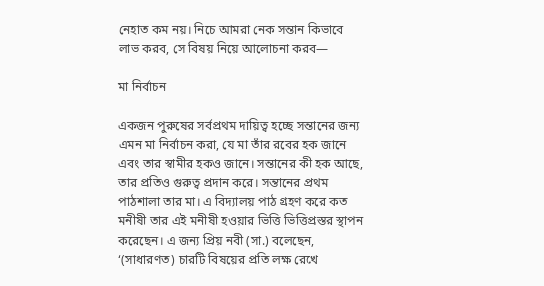নেহাত কম নয়। নিচে আমরা নেক সন্তান কিভাবে লাভ করব, সে বিষয় নিয়ে আলোচনা করব—

মা নির্বাচন

একজন পুরুষের সর্বপ্রথম দায়িত্ব হচ্ছে সন্তানের জন্য এমন মা নির্বাচন করা, যে মা তাঁর রবের হক জানে এবং তার স্বামীর হকও জানে। সন্তানের কী হক আছে, তার প্রতিও গুরুত্ব প্রদান করে। সন্তানের প্রথম পাঠশালা তার মা। এ বিদ্যালয় পাঠ গ্রহণ করে কত মনীষী তার এই মনীষী হওয়ার ভিত্তি ভিত্তিপ্রস্তর স্থাপন করেছেন। এ জন্য প্রিয় নবী (সা.) বলেছেন, ‘(সাধারণত) চারটি বিষয়ের প্রতি লক্ষ রেখে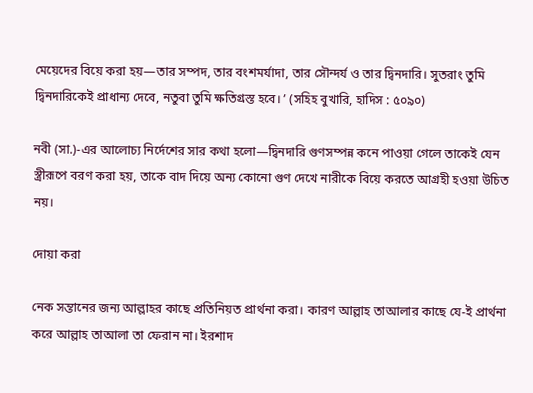মেয়েদের বিয়ে করা হয়—তার সম্পদ, তার বংশমর্যাদা, তার সৌন্দর্য ও তার দ্বিনদারি। সুতরাং তুমি দ্বিনদারিকেই প্রাধান্য দেবে, নতুবা তুমি ক্ষতিগ্রস্ত হবে। ’ (সহিহ বুখারি, হাদিস : ৫০৯০)

নবী (সা.)-এর আলোচ্য নির্দেশের সার কথা হলো—দ্বিনদারি গুণসম্পন্ন কনে পাওয়া গেলে তাকেই যেন স্ত্রীরূপে বরণ করা হয়, তাকে বাদ দিয়ে অন্য কোনো গুণ দেখে নারীকে বিয়ে করতে আগ্রহী হওয়া উচিত নয়।

দোয়া করা

নেক সন্তানের জন্য আল্লাহর কাছে প্রতিনিয়ত প্রার্থনা করা। কারণ আল্লাহ তাআলার কাছে যে-ই প্রার্থনা করে আল্লাহ তাআলা তা ফেরান না। ইরশাদ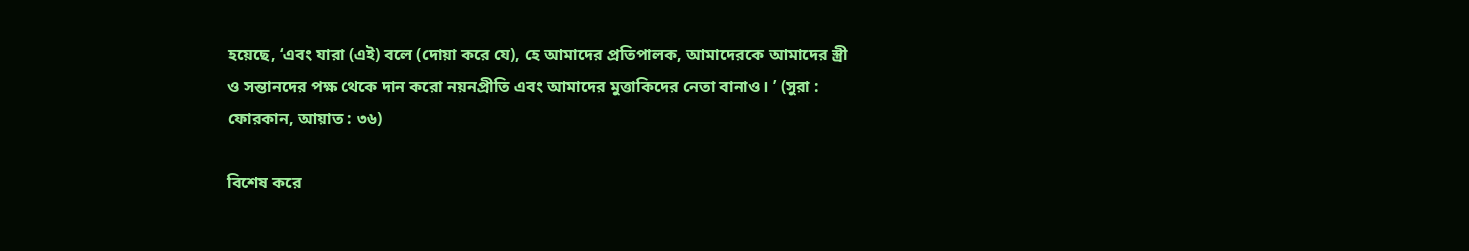হয়েছে, ‘এবং যারা (এই) বলে (দোয়া করে যে), হে আমাদের প্রতিপালক, আমাদেরকে আমাদের স্ত্রী ও সন্তানদের পক্ষ থেকে দান করো নয়নপ্রীতি এবং আমাদের মুত্তাকিদের নেতা বানাও। ’ (সুরা : ফোরকান, আয়াত : ৩৬)

বিশেষ করে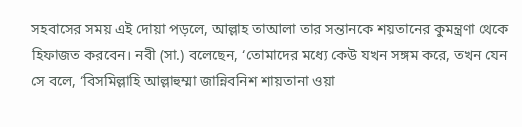সহবাসের সময় এই দোয়া পড়লে, আল্লাহ তাআলা তার সন্তানকে শয়তানের কুমন্ত্রণা থেকে হিফাজত করবেন। নবী (সা.) বলেছেন, ‘তোমাদের মধ্যে কেউ যখন সঙ্গম করে, তখন যেন সে বলে, ‘বিসমিল্লাহি আল্লাহুম্মা জান্নিবনিশ শায়তানা ওয়া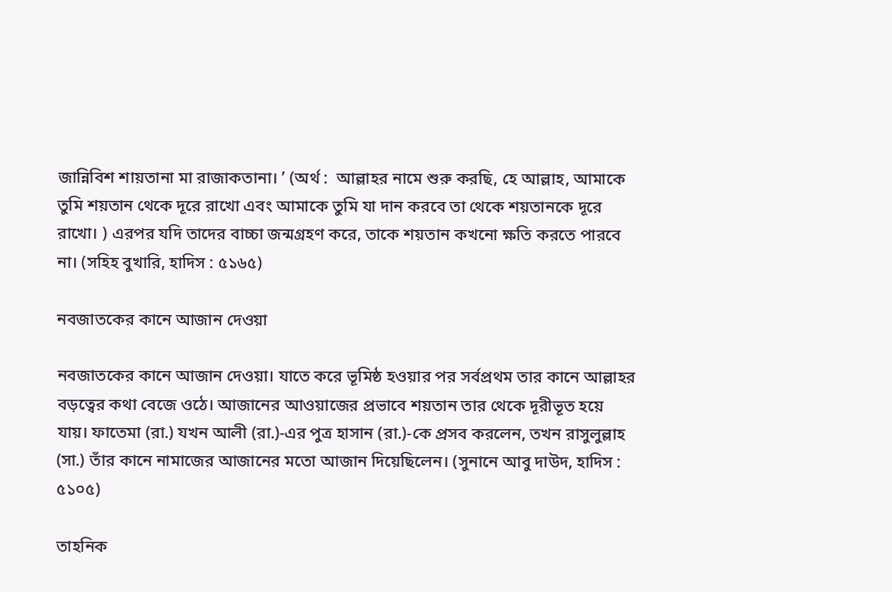জান্নিবিশ শায়তানা মা রাজাকতানা। ’ (অর্থ :  আল্লাহর নামে শুরু করছি, হে আল্লাহ, আমাকে তুমি শয়তান থেকে দূরে রাখো এবং আমাকে তুমি যা দান করবে তা থেকে শয়তানকে দূরে রাখো। ) এরপর যদি তাদের বাচ্চা জন্মগ্রহণ করে, তাকে শয়তান কখনো ক্ষতি করতে পারবে না। (সহিহ বুখারি, হাদিস : ৫১৬৫)

নবজাতকের কানে আজান দেওয়া

নবজাতকের কানে আজান দেওয়া। যাতে করে ভূমিষ্ঠ হওয়ার পর সর্বপ্রথম তার কানে আল্লাহর বড়ত্বের কথা বেজে ওঠে। আজানের আওয়াজের প্রভাবে শয়তান তার থেকে দূরীভূত হয়ে যায়। ফাতেমা (রা.) যখন আলী (রা.)-এর পুত্র হাসান (রা.)-কে প্রসব করলেন, তখন রাসুলুল্লাহ (সা.) তাঁর কানে নামাজের আজানের মতো আজান দিয়েছিলেন। (সুনানে আবু দাউদ, হাদিস : ৫১০৫)

তাহনিক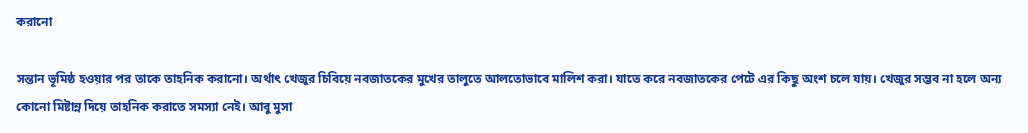করানো

সন্তান ভূমিষ্ঠ হওয়ার পর তাকে তাহনিক করানো। অর্থাৎ খেজুর চিবিয়ে নবজাতকের মুখের তালুতে আলতোভাবে মালিশ করা। যাতে করে নবজাতকের পেটে এর কিছু অংশ চলে যায়। খেজুর সম্ভব না হলে অন্য কোনো মিষ্টান্ন দিয়ে তাহনিক করাতে সমস্যা নেই। আবু মুসা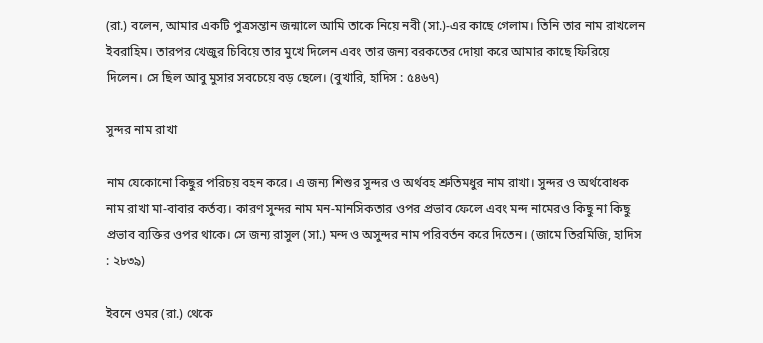(রা.) বলেন, আমার একটি পুত্রসন্তান জন্মালে আমি তাকে নিয়ে নবী (সা.)-এর কাছে গেলাম। তিনি তার নাম রাখলেন ইবরাহিম। তারপর খেজুর চিবিয়ে তার মুখে দিলেন এবং তার জন্য বরকতের দোয়া করে আমার কাছে ফিরিয়ে দিলেন। সে ছিল আবু মুসার সবচেয়ে বড় ছেলে। (বুখারি, হাদিস : ৫৪৬৭)

সুন্দর নাম রাখা

নাম যেকোনো কিছুর পরিচয় বহন করে। এ জন্য শিশুর সুন্দর ও অর্থবহ শ্রুতিমধুর নাম রাখা। সুন্দর ও অর্থবোধক নাম রাখা মা-বাবার কর্তব্য। কারণ সুন্দর নাম মন-মানসিকতার ওপর প্রভাব ফেলে এবং মন্দ নামেরও কিছু না কিছু প্রভাব ব্যক্তির ওপর থাকে। সে জন্য রাসুল (সা.) মন্দ ও অসুন্দর নাম পরিবর্তন করে দিতেন। (জামে তিরমিজি, হাদিস : ২৮৩৯)

ইবনে ওমর (রা.) থেকে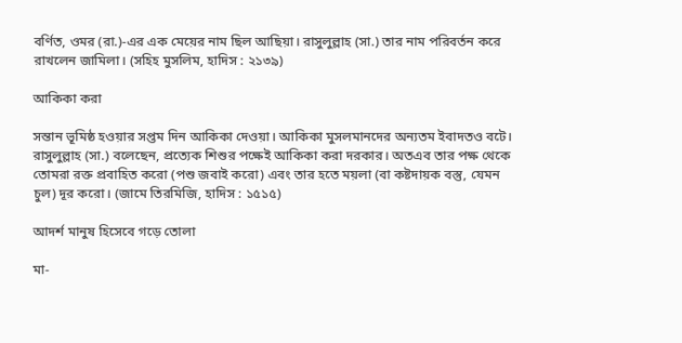বর্ণিত, ওমর (রা.)-এর এক মেয়ের নাম ছিল আছিয়া। রাসুলুল্লাহ (সা.) তার নাম পরিবর্তন করে রাখলেন জামিলা। (সহিহ মুসলিম, হাদিস : ২১৩৯)

আকিকা করা

সন্তান ভূমিষ্ঠ হওয়ার সপ্তম দিন আকিকা দেওয়া। আকিকা মুসলমানদের অন্যতম ইবাদতও বটে। রাসুলুল্লাহ (সা.) বলেছেন, প্রত্যেক শিশুর পক্ষেই আকিকা করা দরকার। অতএব তার পক্ষ থেকে তোমরা রক্ত প্রবাহিত করো (পশু জবাই করো) এবং তার হতে ময়লা (বা কষ্টদায়ক বস্তু, যেমন চুল) দূর করো। (জামে তিরমিজি, হাদিস : ১৫১৫)

আদর্শ মানুষ হিসেবে গড়ে তোলা

মা-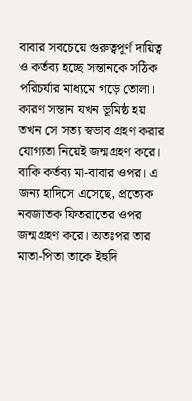বাবার সবচেয়ে গুরুত্বপূর্ণ দায়িত্ব ও কর্তব্য হচ্ছে সন্তানকে সঠিক পরিচর্যার মাধ্যমে গড়ে তোলা। কারণ সন্তান যখন ভূমিষ্ঠ হয় তখন সে সত্য স্বভাব গ্রহণ করার যোগ্যতা নিয়েই জন্মগ্রহণ করে। বাকি কর্তব্য মা-বাবার ওপর। এ জন্য হাদিসে এসেছে, প্রত্যেক নবজাতক ফিতরাতের ওপর জন্মগ্রহণ করে। অতঃপর তার মাতা-পিতা তাকে ইহুদি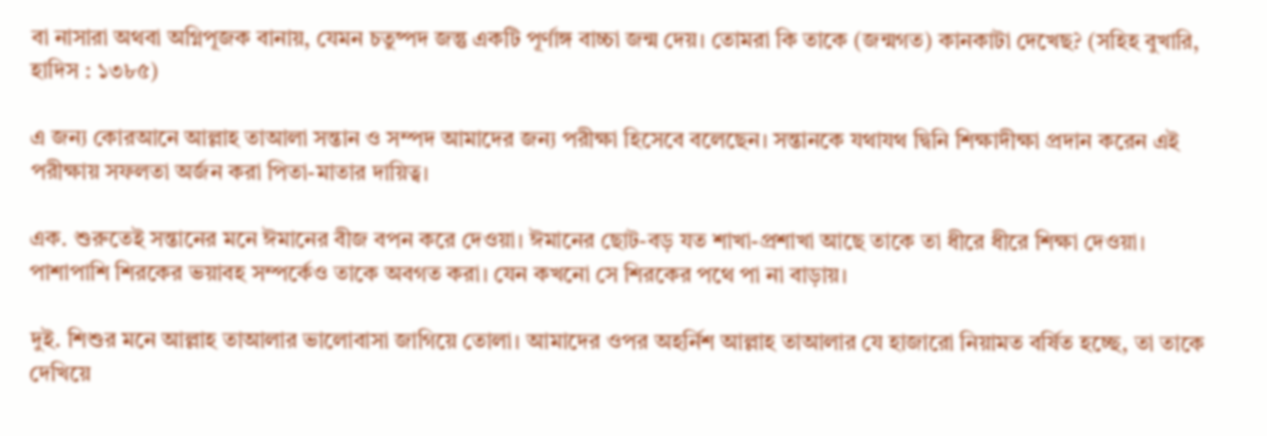বা নাসারা অথবা অগ্নিপূজক বানায়, যেমন চতুষ্পদ জন্তু একটি পূর্ণাঙ্গ বাচ্চা জন্ম দেয়। তোমরা কি তাকে (জন্মগত) কানকাটা দেখেছ? (সহিহ বুখারি, হাদিস : ১৩৮৫)

এ জন্য কোরআনে আল্লাহ তাআলা সন্তান ও সম্পদ আমাদের জন্য পরীক্ষা হিসেবে বলেছেন। সন্তানকে যথাযথ দ্বিনি শিক্ষাদীক্ষা প্রদান করেন এই পরীক্ষায় সফলতা অর্জন করা পিতা-মাতার দায়িত্ব।

এক. শুরুতেই সন্তানের মনে ঈমানের বীজ বপন করে দেওয়া। ঈমানের ছোট-বড় যত শাখা-প্রশাখা আছে তাকে তা ধীরে ধীরে শিক্ষা দেওয়া। পাশাপাশি শিরকের ভয়াবহ সম্পর্কেও তাকে অবগত করা। যেন কখনো সে শিরকের পথে পা না বাড়ায়।

দুই. শিশুর মনে আল্লাহ তাআলার ভালোবাসা জাগিয়ে তোলা। আমাদের ওপর অহর্নিশ আল্লাহ তাআলার যে হাজারো নিয়ামত বর্ষিত হচ্ছে, তা তাকে দেখিয়ে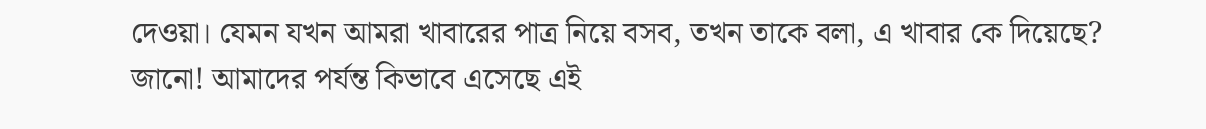দেওয়া। যেমন যখন আমরা খাবারের পাত্র নিয়ে বসব, তখন তাকে বলা, এ খাবার কে দিয়েছে? জানো! আমাদের পর্যন্ত কিভাবে এসেছে এই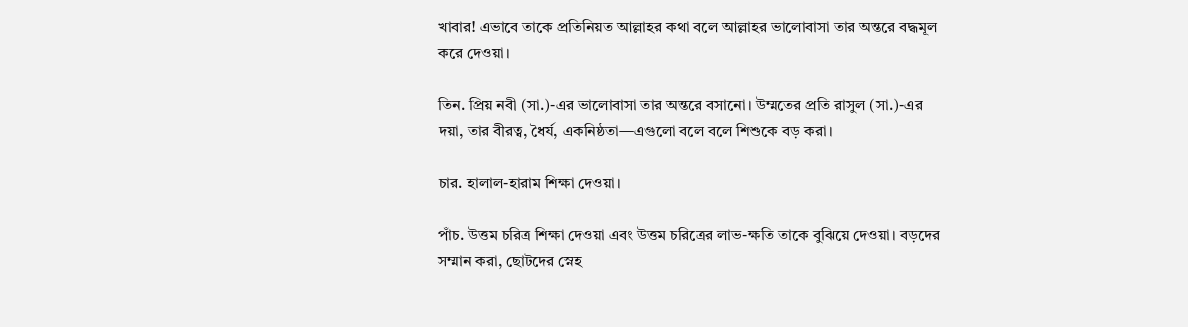খাবার! এভাবে তাকে প্রতিনিয়ত আল্লাহর কথা বলে আল্লাহর ভালোবাসা তার অন্তরে বদ্ধমূল করে দেওয়া।

তিন. প্রিয় নবী (সা.)-এর ভালোবাসা তার অন্তরে বসানো। উম্মতের প্রতি রাসুল (সা.)-এর দয়া, তার বীরত্ব, ধৈর্য, একনিষ্ঠতা—এগুলো বলে বলে শিশুকে বড় করা।

চার. হালাল-হারাম শিক্ষা দেওয়া।

পাঁচ. উত্তম চরিত্র শিক্ষা দেওয়া এবং উত্তম চরিত্রের লাভ-ক্ষতি তাকে বুঝিয়ে দেওয়া। বড়দের সম্মান করা, ছোটদের স্নেহ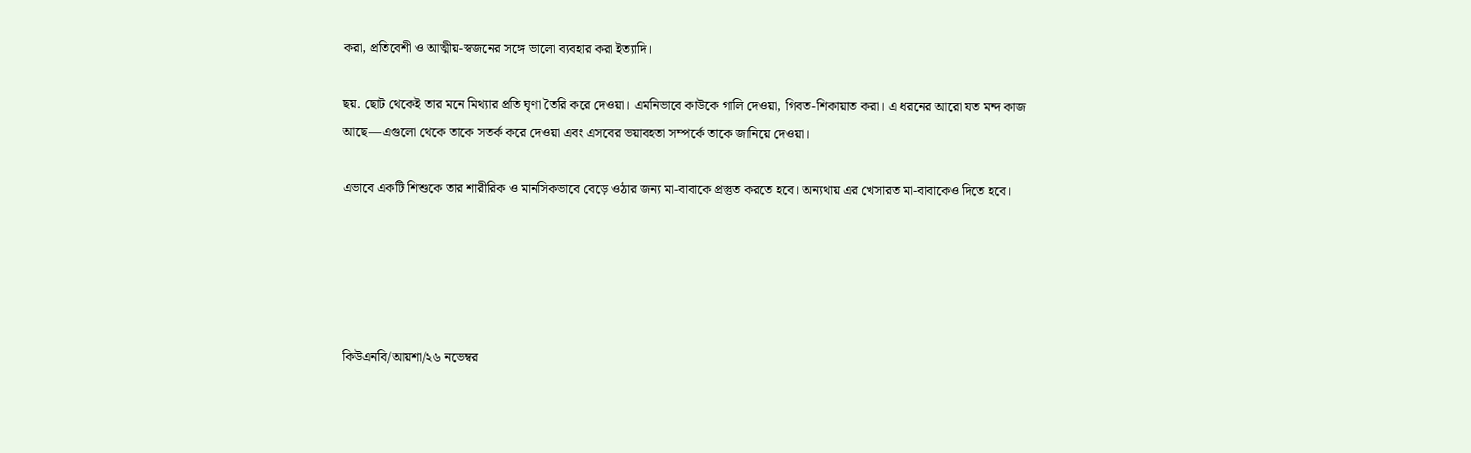করা, প্রতিবেশী ও আত্মীয়-স্বজনের সঙ্গে ভালো ব্যবহার করা ইত্যাদি।

ছয়. ছোট থেকেই তার মনে মিথ্যার প্রতি ঘৃণা তৈরি করে দেওয়া। এমনিভাবে কাউকে গালি দেওয়া, গিবত-শিকায়াত করা। এ ধরনের আরো যত মন্দ কাজ আছে—এগুলো থেকে তাকে সতর্ক করে দেওয়া এবং এসবের ভয়াবহতা সম্পর্কে তাকে জানিয়ে দেওয়া।

এভাবে একটি শিশুকে তার শারীরিক ও মানসিকভাবে বেড়ে ওঠার জন্য মা-বাবাকে প্রস্তুত করতে হবে। অন্যথায় এর খেসারত মা-বাবাকেও দিতে হবে।





কিউএনবি/আয়শা/২৬ নভেম্বর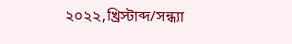২০২২,খ্রিস্টাব্দ/সন্ধ্যা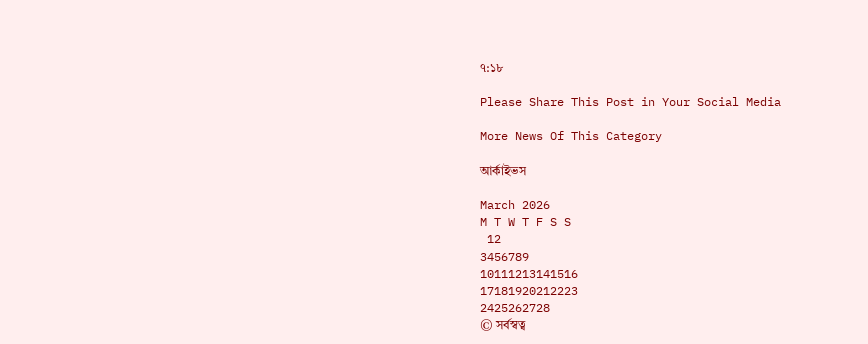৭:১৮

Please Share This Post in Your Social Media

More News Of This Category

আর্কাইভস

March 2026
M T W T F S S
 12
3456789
10111213141516
17181920212223
2425262728
© সর্বস্বত্ব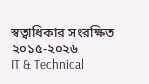স্বত্বাধিকার সংরক্ষিত ২০১৫-২০২৬
IT & Technical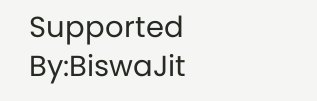Supported By:BiswaJit